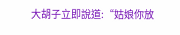大胡子立即說道:“姑娘你放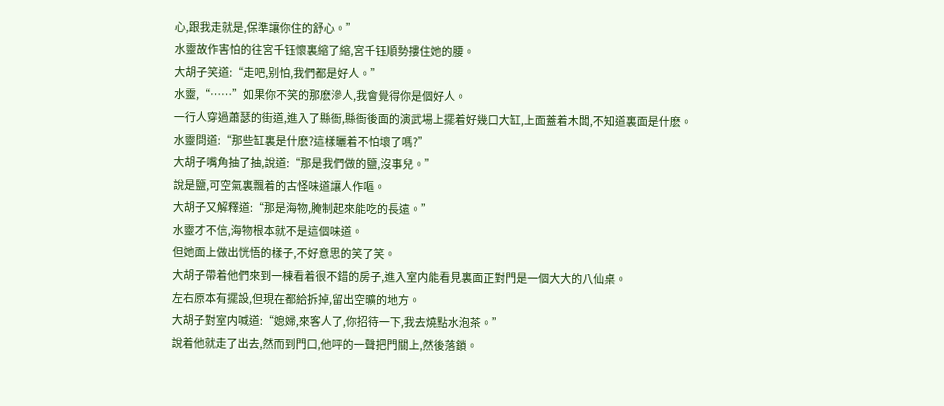心,跟我走就是,保準讓你住的舒心。”
水靈故作害怕的往宮千钰懷裏縮了縮,宮千钰順勢摟住她的腰。
大胡子笑道:“走吧,别怕,我們都是好人。”
水靈,“……”如果你不笑的那麽滲人,我會覺得你是個好人。
一行人穿過蕭瑟的街道,進入了縣衙,縣衙後面的演武場上擺着好幾口大缸,上面蓋着木闆,不知道裏面是什麽。
水靈問道:“那些缸裏是什麽?這樣曬着不怕壞了嗎?”
大胡子嘴角抽了抽,說道:“那是我們做的鹽,沒事兒。”
說是鹽,可空氣裏飄着的古怪味道讓人作嘔。
大胡子又解釋道:“那是海物,腌制起來能吃的長遠。”
水靈才不信,海物根本就不是這個味道。
但她面上做出恍悟的樣子,不好意思的笑了笑。
大胡子帶着他們來到一棟看着很不錯的房子,進入室内能看見裏面正對門是一個大大的八仙桌。
左右原本有擺設,但現在都給拆掉,留出空曠的地方。
大胡子對室内喊道:“媳婦,來客人了,你招待一下,我去燒點水泡茶。”
說着他就走了出去,然而到門口,他呯的一聲把門關上,然後落鎖。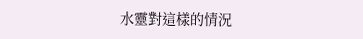水靈對這樣的情況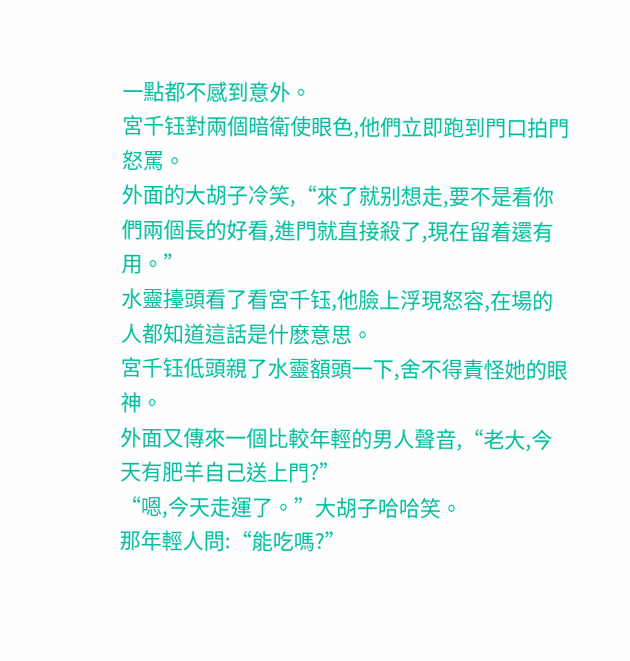一點都不感到意外。
宮千钰對兩個暗衛使眼色,他們立即跑到門口拍門怒罵。
外面的大胡子冷笑,“來了就别想走,要不是看你們兩個長的好看,進門就直接殺了,現在留着還有用。”
水靈擡頭看了看宮千钰,他臉上浮現怒容,在場的人都知道這話是什麽意思。
宮千钰低頭親了水靈額頭一下,舍不得責怪她的眼神。
外面又傳來一個比較年輕的男人聲音,“老大,今天有肥羊自己送上門?”
“嗯,今天走運了。”大胡子哈哈笑。
那年輕人問:“能吃嗎?”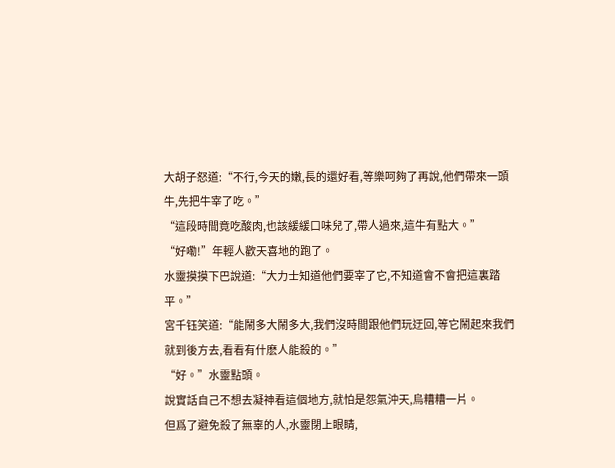大胡子怒道:“不行,今天的嫩,長的還好看,等樂呵夠了再說,他們帶來一頭牛,先把牛宰了吃。”
“這段時間竟吃酸肉,也該緩緩口味兒了,帶人過來,這牛有點大。”
“好嘞!”年輕人歡天喜地的跑了。
水靈摸摸下巴說道:“大力士知道他們要宰了它,不知道會不會把這裏踏平。”
宮千钰笑道:“能鬧多大鬧多大,我們沒時間跟他們玩迂回,等它鬧起來我們就到後方去,看看有什麽人能殺的。”
“好。”水靈點頭。
說實話自己不想去凝神看這個地方,就怕是怨氣沖天,烏糟糟一片。
但爲了避免殺了無辜的人,水靈閉上眼睛,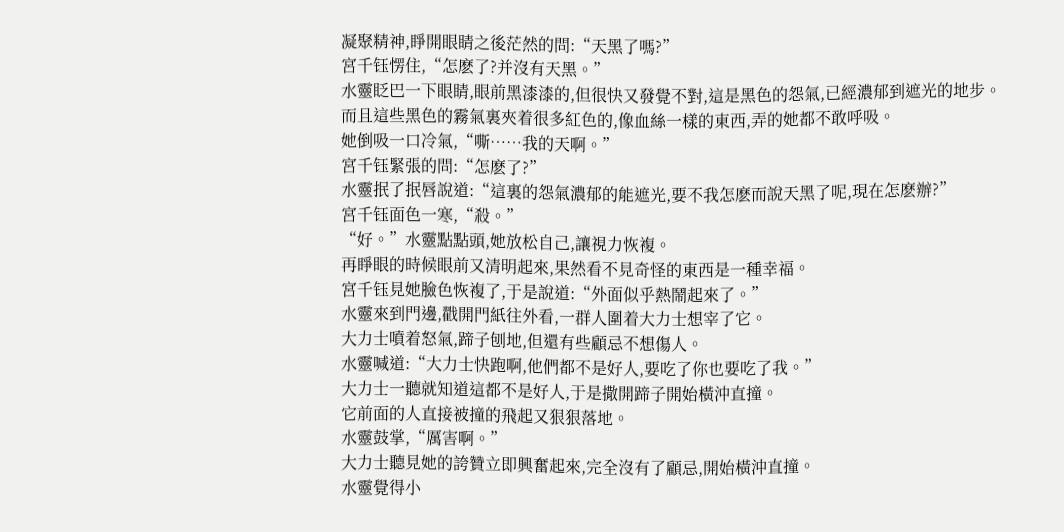凝聚精神,睜開眼睛之後茫然的問:“天黑了嗎?”
宮千钰愣住,“怎麽了?并沒有天黑。”
水靈眨巴一下眼睛,眼前黑漆漆的,但很快又發覺不對,這是黑色的怨氣,已經濃郁到遮光的地步。
而且這些黑色的霧氣裏夾着很多紅色的,像血絲一樣的東西,弄的她都不敢呼吸。
她倒吸一口冷氣,“嘶……我的天啊。”
宮千钰緊張的問:“怎麽了?”
水靈抿了抿唇說道:“這裏的怨氣濃郁的能遮光,要不我怎麽而說天黑了呢,現在怎麽辦?”
宮千钰面色一寒,“殺。”
“好。”水靈點點頭,她放松自己,讓視力恢複。
再睜眼的時候眼前又清明起來,果然看不見奇怪的東西是一種幸福。
宮千钰見她臉色恢複了,于是說道:“外面似乎熱鬧起來了。”
水靈來到門邊,戳開門紙往外看,一群人圍着大力士想宰了它。
大力士噴着怒氣,蹄子刨地,但還有些顧忌不想傷人。
水靈喊道:“大力士快跑啊,他們都不是好人,要吃了你也要吃了我。”
大力士一聽就知道這都不是好人,于是撒開蹄子開始橫沖直撞。
它前面的人直接被撞的飛起又狠狠落地。
水靈鼓掌,“厲害啊。”
大力士聽見她的誇贊立即興奮起來,完全沒有了顧忌,開始橫沖直撞。
水靈覺得小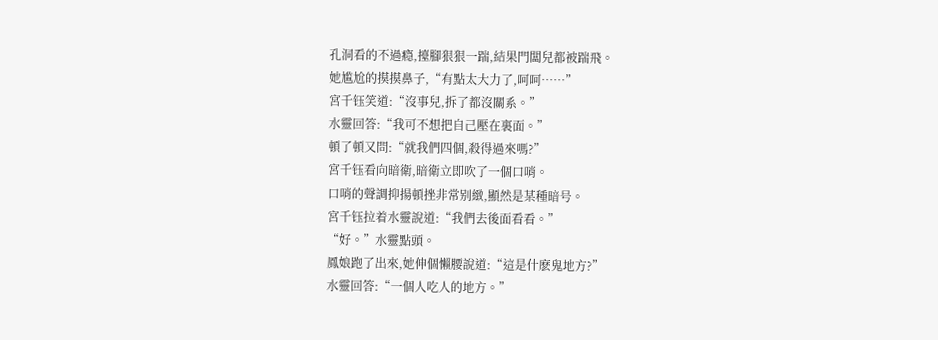孔洞看的不過瘾,擡腳狠狠一踹,結果門闆兒都被踹飛。
她尴尬的摸摸鼻子,“有點太大力了,呵呵……”
宮千钰笑道:“沒事兒,拆了都沒關系。”
水靈回答:“我可不想把自己壓在裏面。”
頓了頓又問:“就我們四個,殺得過來嗎?”
宮千钰看向暗衛,暗衛立即吹了一個口哨。
口哨的聲調抑揚頓挫非常别緻,顯然是某種暗号。
宮千钰拉着水靈說道:“我們去後面看看。”
“好。”水靈點頭。
鳳娘跑了出來,她伸個懶腰說道:“這是什麽鬼地方?”
水靈回答:“一個人吃人的地方。”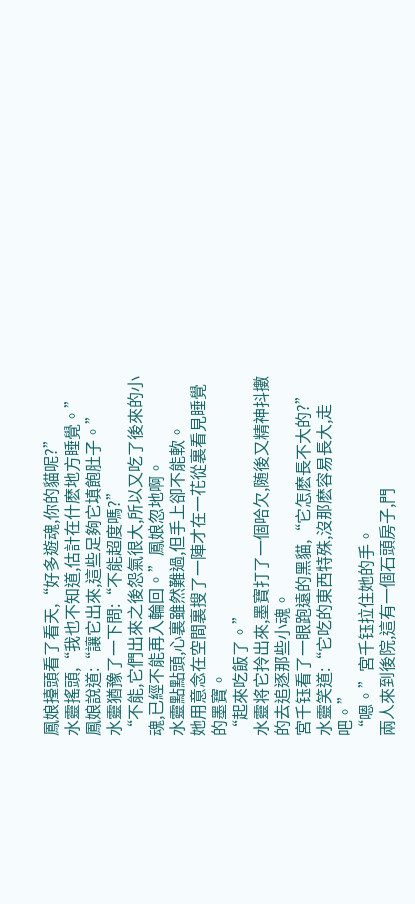鳳娘擡頭看了看天,“好多遊魂,你的貓呢?”
水靈搖頭,“我也不知道,估計在什麽地方睡覺。”
鳳娘說道:“讓它出來,這些足夠它填飽肚子。”
水靈猶豫了一下問:“不能超度嗎?”
“不能,它們出來之後怨氣很大,所以又吃了後來的小魂,已經不能再入輪回。”鳳娘忽地啊。
水靈點點頭,心裏雖然難過,但手上卻不能軟。
她用意念在空間裏搜了一陣才在一花從裏看見睡覺的墨寶。
“起來吃飯了。”
水靈将它拎出來,墨寶打了一個哈欠,随後又精神抖擻的去追逐那些小魂。
宮千钰看了一眼跑遠的黑貓,“它怎麽長不大的?”
水靈笑道:“它吃的東西特殊,沒那麽容易長大,走吧。”
“嗯。”宮千钰拉住她的手。
兩人來到後院,這有一個石頭房子,門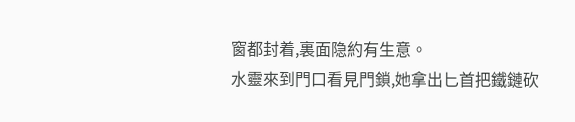窗都封着,裏面隐約有生意。
水靈來到門口看見門鎖,她拿出匕首把鐵鏈砍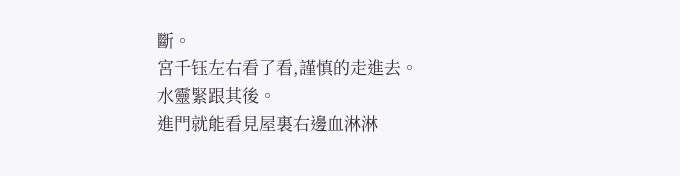斷。
宮千钰左右看了看,謹慎的走進去。
水靈緊跟其後。
進門就能看見屋裏右邊血淋淋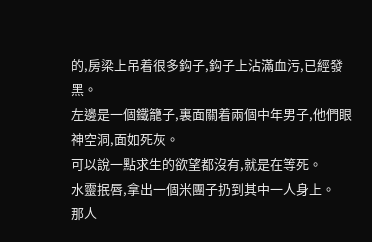的,房梁上吊着很多鈎子,鈎子上沾滿血污,已經發黑。
左邊是一個鐵籠子,裏面關着兩個中年男子,他們眼神空洞,面如死灰。
可以說一點求生的欲望都沒有,就是在等死。
水靈抿唇,拿出一個米團子扔到其中一人身上。
那人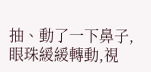抽、動了一下鼻子,眼珠緩緩轉動,視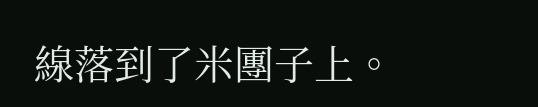線落到了米團子上。